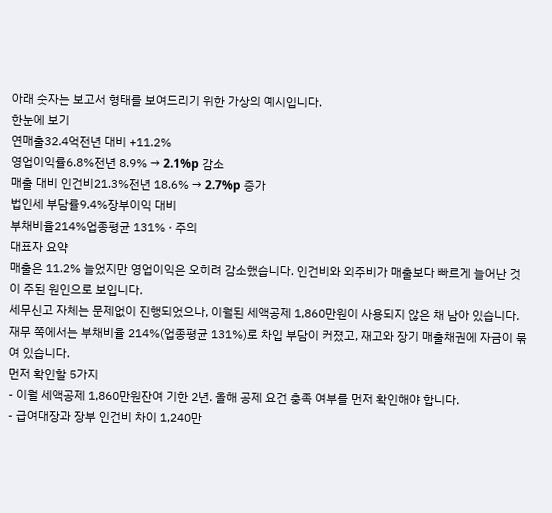아래 숫자는 보고서 형태를 보여드리기 위한 가상의 예시입니다.
한눈에 보기
연매출32.4억전년 대비 +11.2%
영업이익률6.8%전년 8.9% → 2.1%p 감소
매출 대비 인건비21.3%전년 18.6% → 2.7%p 증가
법인세 부담률9.4%장부이익 대비
부채비율214%업종평균 131% · 주의
대표자 요약
매출은 11.2% 늘었지만 영업이익은 오히려 감소했습니다. 인건비와 외주비가 매출보다 빠르게 늘어난 것이 주된 원인으로 보입니다.
세무신고 자체는 문제없이 진행되었으나, 이월된 세액공제 1,860만원이 사용되지 않은 채 남아 있습니다.
재무 쪽에서는 부채비율 214%(업종평균 131%)로 차입 부담이 커졌고, 재고와 장기 매출채권에 자금이 묶여 있습니다.
먼저 확인할 5가지
- 이월 세액공제 1,860만원잔여 기한 2년. 올해 공제 요건 충족 여부를 먼저 확인해야 합니다.
- 급여대장과 장부 인건비 차이 1,240만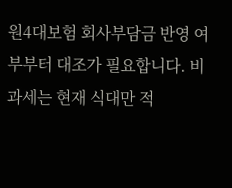원4대보험 회사부담금 반영 여부부터 대조가 필요합니다. 비과세는 현재 식대만 적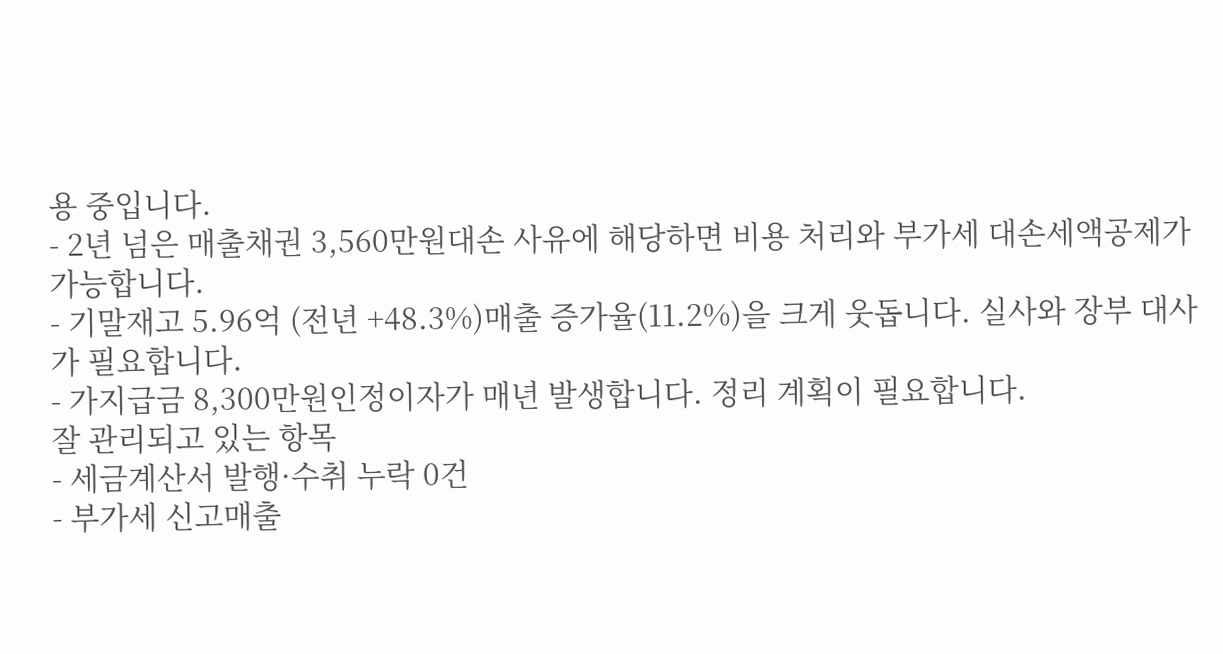용 중입니다.
- 2년 넘은 매출채권 3,560만원대손 사유에 해당하면 비용 처리와 부가세 대손세액공제가 가능합니다.
- 기말재고 5.96억 (전년 +48.3%)매출 증가율(11.2%)을 크게 웃돕니다. 실사와 장부 대사가 필요합니다.
- 가지급금 8,300만원인정이자가 매년 발생합니다. 정리 계획이 필요합니다.
잘 관리되고 있는 항목
- 세금계산서 발행·수취 누락 0건
- 부가세 신고매출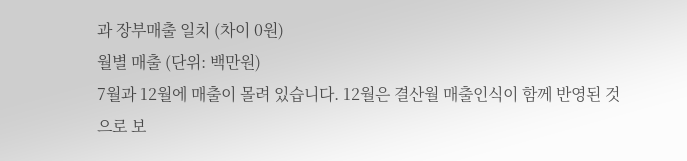과 장부매출 일치 (차이 0원)
월별 매출 (단위: 백만원)
7월과 12월에 매출이 몰려 있습니다. 12월은 결산월 매출인식이 함께 반영된 것으로 보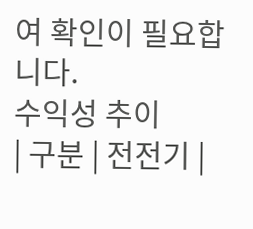여 확인이 필요합니다.
수익성 추이
| 구분 | 전전기 |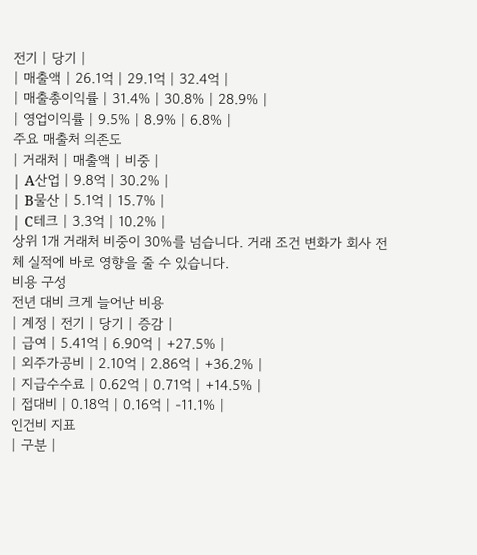전기 | 당기 |
| 매출액 | 26.1억 | 29.1억 | 32.4억 |
| 매출총이익률 | 31.4% | 30.8% | 28.9% |
| 영업이익률 | 9.5% | 8.9% | 6.8% |
주요 매출처 의존도
| 거래처 | 매출액 | 비중 |
| A산업 | 9.8억 | 30.2% |
| B물산 | 5.1억 | 15.7% |
| C테크 | 3.3억 | 10.2% |
상위 1개 거래처 비중이 30%를 넘습니다. 거래 조건 변화가 회사 전체 실적에 바로 영향을 줄 수 있습니다.
비용 구성
전년 대비 크게 늘어난 비용
| 계정 | 전기 | 당기 | 증감 |
| 급여 | 5.41억 | 6.90억 | +27.5% |
| 외주가공비 | 2.10억 | 2.86억 | +36.2% |
| 지급수수료 | 0.62억 | 0.71억 | +14.5% |
| 접대비 | 0.18억 | 0.16억 | -11.1% |
인건비 지표
| 구분 |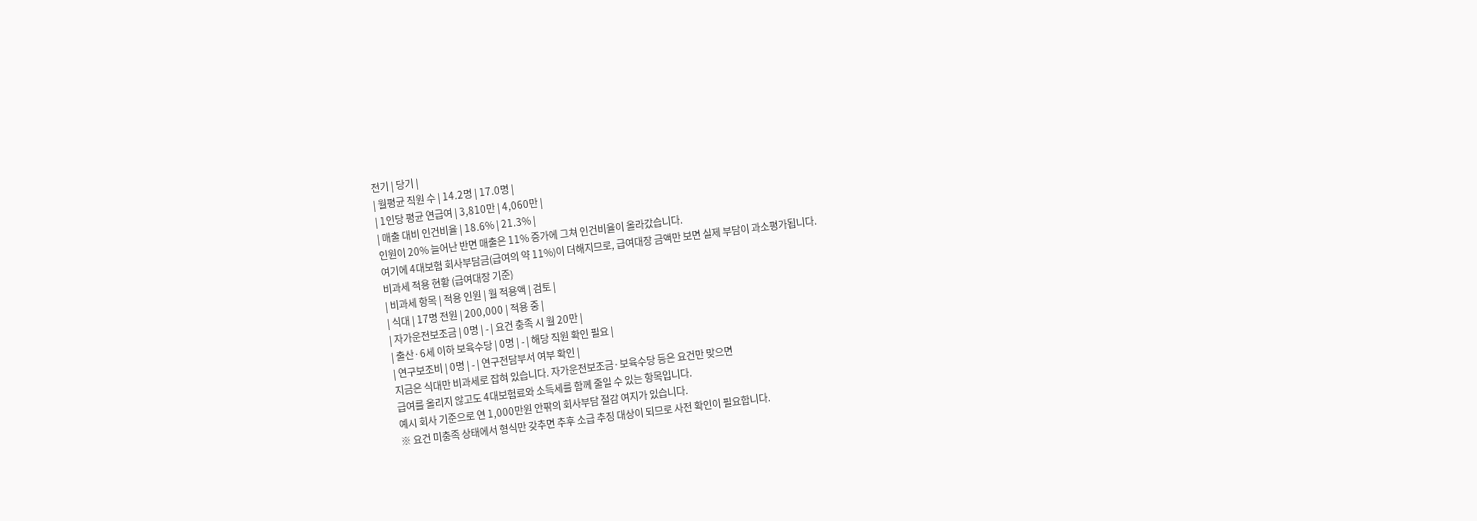전기 | 당기 |
| 월평균 직원 수 | 14.2명 | 17.0명 |
| 1인당 평균 연급여 | 3,810만 | 4,060만 |
| 매출 대비 인건비율 | 18.6% | 21.3% |
인원이 20% 늘어난 반면 매출은 11% 증가에 그쳐 인건비율이 올라갔습니다.
여기에 4대보험 회사부담금(급여의 약 11%)이 더해지므로, 급여대장 금액만 보면 실제 부담이 과소평가됩니다.
비과세 적용 현황 (급여대장 기준)
| 비과세 항목 | 적용 인원 | 월 적용액 | 검토 |
| 식대 | 17명 전원 | 200,000 | 적용 중 |
| 자가운전보조금 | 0명 | - | 요건 충족 시 월 20만 |
| 출산·6세 이하 보육수당 | 0명 | - | 해당 직원 확인 필요 |
| 연구보조비 | 0명 | - | 연구전담부서 여부 확인 |
지금은 식대만 비과세로 잡혀 있습니다. 자가운전보조금·보육수당 등은 요건만 맞으면
급여를 올리지 않고도 4대보험료와 소득세를 함께 줄일 수 있는 항목입니다.
예시 회사 기준으로 연 1,000만원 안팎의 회사부담 절감 여지가 있습니다.
※ 요건 미충족 상태에서 형식만 갖추면 추후 소급 추징 대상이 되므로 사전 확인이 필요합니다.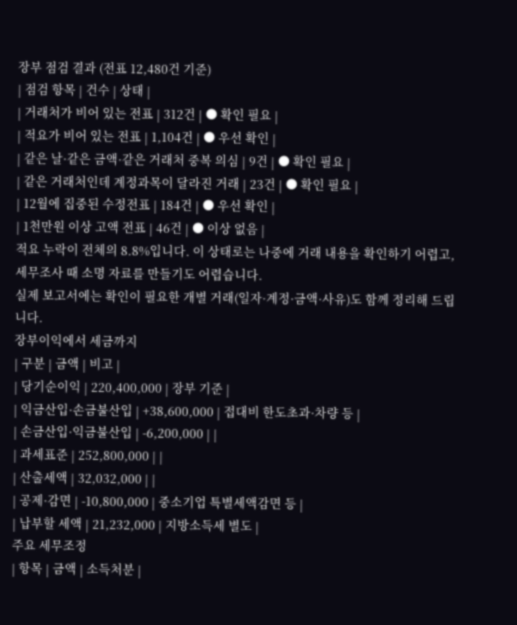장부 점검 결과 (전표 12,480건 기준)
| 점검 항목 | 건수 | 상태 |
| 거래처가 비어 있는 전표 | 312건 | ● 확인 필요 |
| 적요가 비어 있는 전표 | 1,104건 | ● 우선 확인 |
| 같은 날·같은 금액·같은 거래처 중복 의심 | 9건 | ● 확인 필요 |
| 같은 거래처인데 계정과목이 달라진 거래 | 23건 | ● 확인 필요 |
| 12월에 집중된 수정전표 | 184건 | ● 우선 확인 |
| 1천만원 이상 고액 전표 | 46건 | ● 이상 없음 |
적요 누락이 전체의 8.8%입니다. 이 상태로는 나중에 거래 내용을 확인하기 어렵고, 세무조사 때 소명 자료를 만들기도 어렵습니다.
실제 보고서에는 확인이 필요한 개별 거래(일자·계정·금액·사유)도 함께 정리해 드립니다.
장부이익에서 세금까지
| 구분 | 금액 | 비고 |
| 당기순이익 | 220,400,000 | 장부 기준 |
| 익금산입·손금불산입 | +38,600,000 | 접대비 한도초과·차량 등 |
| 손금산입·익금불산입 | -6,200,000 | |
| 과세표준 | 252,800,000 | |
| 산출세액 | 32,032,000 | |
| 공제·감면 | -10,800,000 | 중소기업 특별세액감면 등 |
| 납부할 세액 | 21,232,000 | 지방소득세 별도 |
주요 세무조정
| 항목 | 금액 | 소득처분 |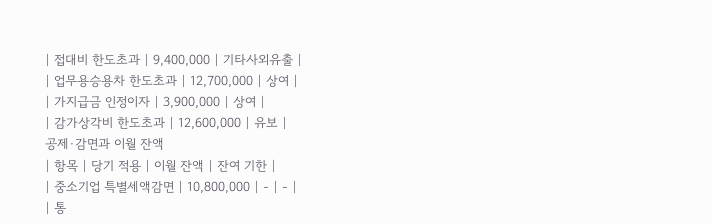| 접대비 한도초과 | 9,400,000 | 기타사외유출 |
| 업무용승용차 한도초과 | 12,700,000 | 상여 |
| 가지급금 인정이자 | 3,900,000 | 상여 |
| 감가상각비 한도초과 | 12,600,000 | 유보 |
공제·감면과 이월 잔액
| 항목 | 당기 적용 | 이월 잔액 | 잔여 기한 |
| 중소기업 특별세액감면 | 10,800,000 | - | - |
| 통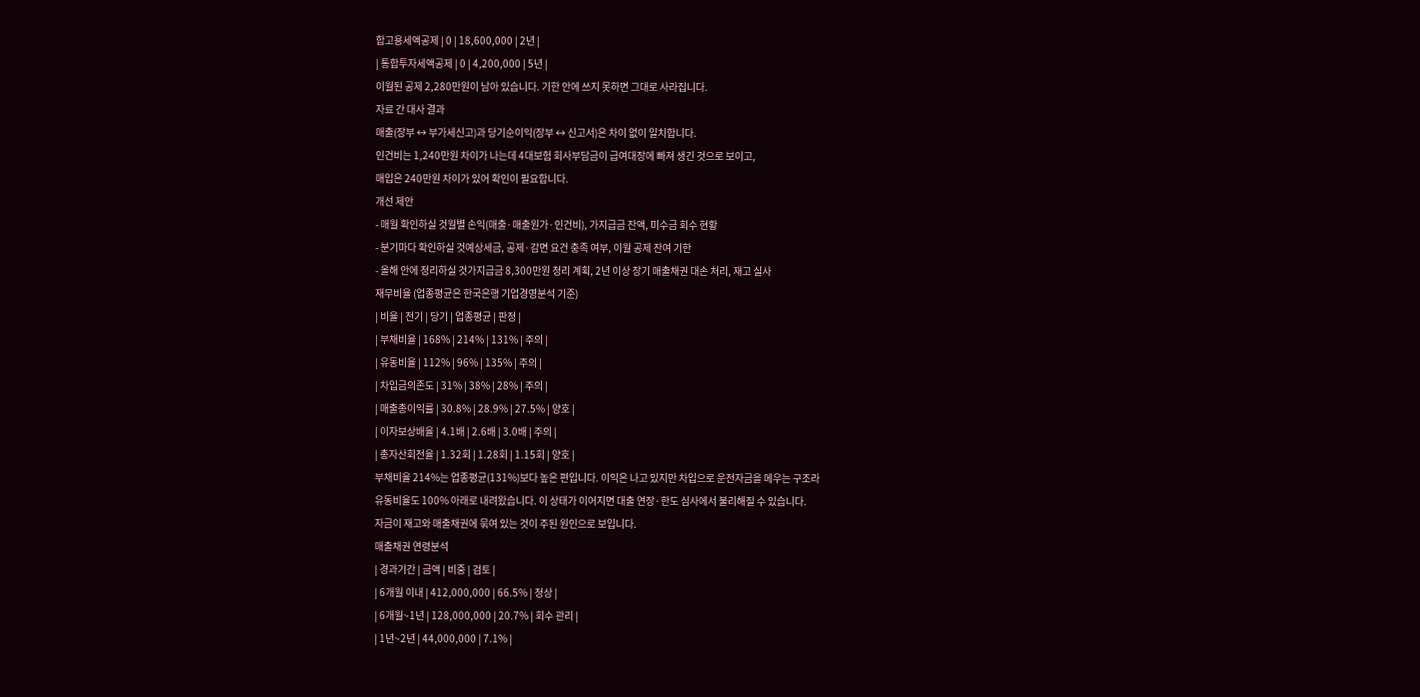합고용세액공제 | 0 | 18,600,000 | 2년 |
| 통합투자세액공제 | 0 | 4,200,000 | 5년 |
이월된 공제 2,280만원이 남아 있습니다. 기한 안에 쓰지 못하면 그대로 사라집니다.
자료 간 대사 결과
매출(장부 ↔ 부가세신고)과 당기순이익(장부 ↔ 신고서)은 차이 없이 일치합니다.
인건비는 1,240만원 차이가 나는데 4대보험 회사부담금이 급여대장에 빠져 생긴 것으로 보이고,
매입은 240만원 차이가 있어 확인이 필요합니다.
개선 제안
- 매월 확인하실 것월별 손익(매출·매출원가·인건비), 가지급금 잔액, 미수금 회수 현황
- 분기마다 확인하실 것예상세금, 공제·감면 요건 충족 여부, 이월 공제 잔여 기한
- 올해 안에 정리하실 것가지급금 8,300만원 정리 계획, 2년 이상 장기 매출채권 대손 처리, 재고 실사
재무비율 (업종평균은 한국은행 기업경영분석 기준)
| 비율 | 전기 | 당기 | 업종평균 | 판정 |
| 부채비율 | 168% | 214% | 131% | 주의 |
| 유동비율 | 112% | 96% | 135% | 주의 |
| 차입금의존도 | 31% | 38% | 28% | 주의 |
| 매출총이익률 | 30.8% | 28.9% | 27.5% | 양호 |
| 이자보상배율 | 4.1배 | 2.6배 | 3.0배 | 주의 |
| 총자산회전율 | 1.32회 | 1.28회 | 1.15회 | 양호 |
부채비율 214%는 업종평균(131%)보다 높은 편입니다. 이익은 나고 있지만 차입으로 운전자금을 메우는 구조라
유동비율도 100% 아래로 내려왔습니다. 이 상태가 이어지면 대출 연장·한도 심사에서 불리해질 수 있습니다.
자금이 재고와 매출채권에 묶여 있는 것이 주된 원인으로 보입니다.
매출채권 연령분석
| 경과기간 | 금액 | 비중 | 검토 |
| 6개월 이내 | 412,000,000 | 66.5% | 정상 |
| 6개월~1년 | 128,000,000 | 20.7% | 회수 관리 |
| 1년~2년 | 44,000,000 | 7.1% |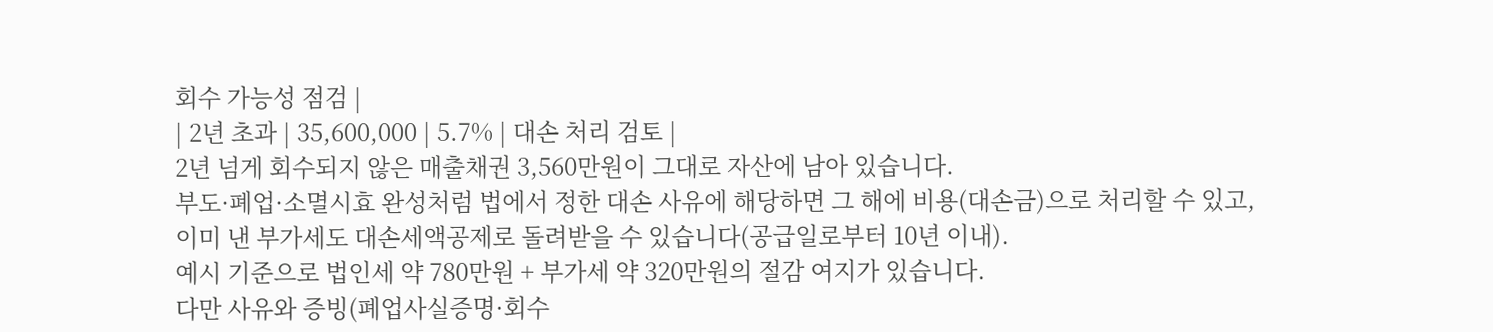회수 가능성 점검 |
| 2년 초과 | 35,600,000 | 5.7% | 대손 처리 검토 |
2년 넘게 회수되지 않은 매출채권 3,560만원이 그대로 자산에 남아 있습니다.
부도·폐업·소멸시효 완성처럼 법에서 정한 대손 사유에 해당하면 그 해에 비용(대손금)으로 처리할 수 있고,
이미 낸 부가세도 대손세액공제로 돌려받을 수 있습니다(공급일로부터 10년 이내).
예시 기준으로 법인세 약 780만원 + 부가세 약 320만원의 절감 여지가 있습니다.
다만 사유와 증빙(폐업사실증명·회수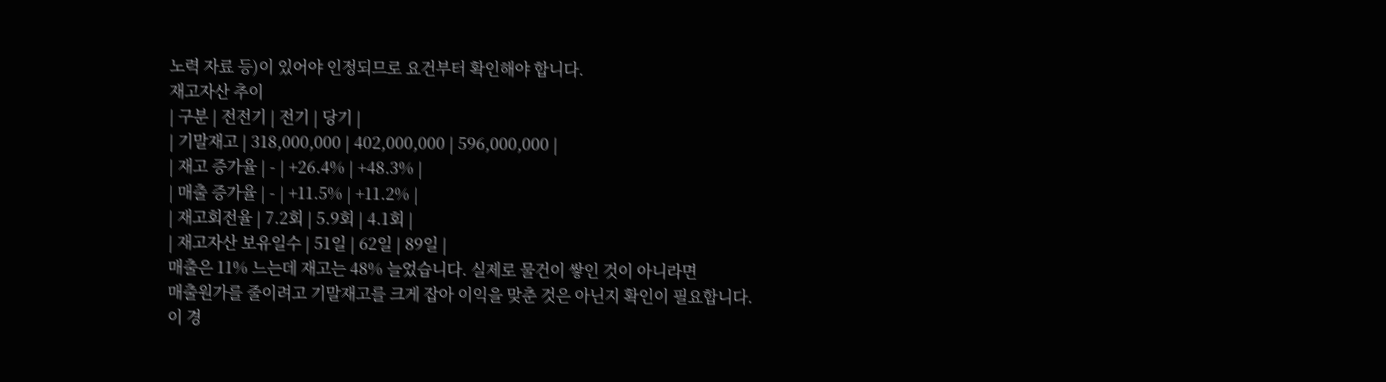노력 자료 등)이 있어야 인정되므로 요건부터 확인해야 합니다.
재고자산 추이
| 구분 | 전전기 | 전기 | 당기 |
| 기말재고 | 318,000,000 | 402,000,000 | 596,000,000 |
| 재고 증가율 | - | +26.4% | +48.3% |
| 매출 증가율 | - | +11.5% | +11.2% |
| 재고회전율 | 7.2회 | 5.9회 | 4.1회 |
| 재고자산 보유일수 | 51일 | 62일 | 89일 |
매출은 11% 느는데 재고는 48% 늘었습니다. 실제로 물건이 쌓인 것이 아니라면
매출원가를 줄이려고 기말재고를 크게 잡아 이익을 맞춘 것은 아닌지 확인이 필요합니다.
이 경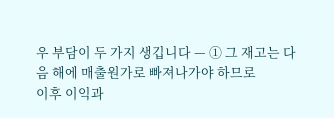우 부담이 두 가지 생깁니다 — ① 그 재고는 다음 해에 매출원가로 빠져나가야 하므로
이후 이익과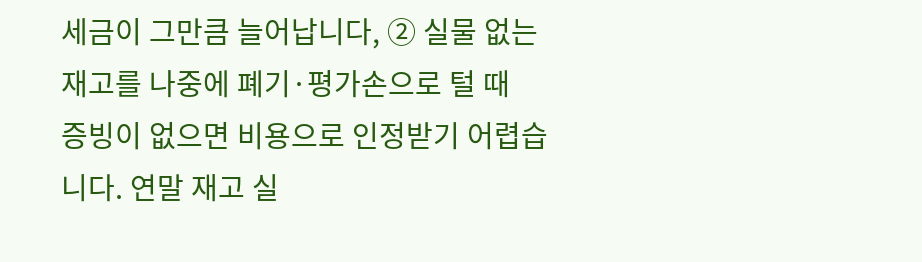세금이 그만큼 늘어납니다, ② 실물 없는 재고를 나중에 폐기·평가손으로 털 때
증빙이 없으면 비용으로 인정받기 어렵습니다. 연말 재고 실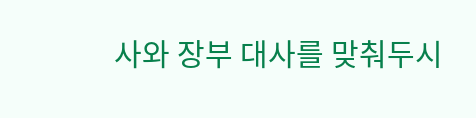사와 장부 대사를 맞춰두시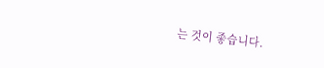는 것이 좋습니다.